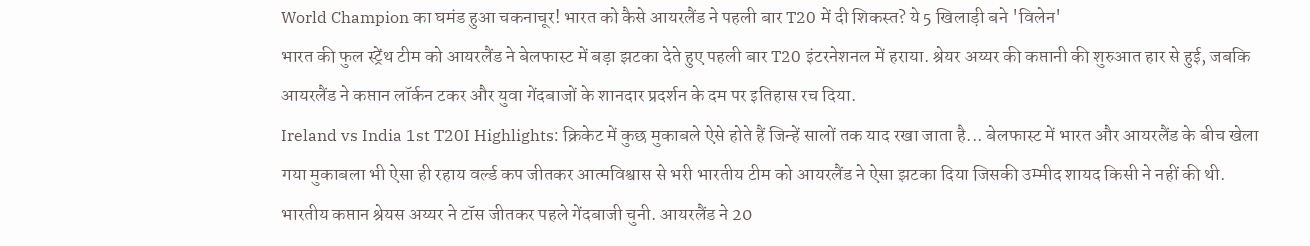World Champion का घमंड हुआ चकनाचूर! भारत को कैसे आयरलैंड ने पहली बार T20 में दी शिकस्त? ये 5 खिलाड़ी बने 'विलेन'
भारत की फुल स्ट्रेंथ टीम को आयरलैंड ने बेलफास्ट में बड़ा झटका देते हुए पहली बार T20 इंटरनेशनल में हराया. श्रेयर अय्यर की कप्तानी की शुरुआत हार से हुई, जबकि आयरलैंड ने कप्तान लॉर्कन टकर और युवा गेंदबाजों के शानदार प्रदर्शन के दम पर इतिहास रच दिया.
Ireland vs India 1st T20I Highlights: क्रिकेट में कुछ मुकाबले ऐसे होते हैं जिन्हें सालों तक याद रखा जाता है... बेलफास्ट में भारत और आयरलैंड के बीच खेला गया मुकाबला भी ऐसा ही रहाय वर्ल्ड कप जीतकर आत्मविश्वास से भरी भारतीय टीम को आयरलैंड ने ऐसा झटका दिया जिसकी उम्मीद शायद किसी ने नहीं की थी. भारतीय कप्तान श्रेयस अय्यर ने टॉस जीतकर पहले गेंदबाजी चुनी. आयरलैंड ने 20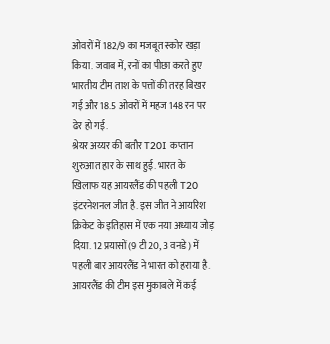ओवरों में 182/9 का मजबूत स्कोर खड़ा किया. जवाब में, रनों का पीछा करते हुए भारतीय टीम ताश के पत्तों की तरह बिखर गई और 18.5 ओवरों में महज 148 रन पर ढेर हो गई.
श्रेयर अय्यर की बतौर T20I कप्तान शुरुआत हार के साथ हुई. भारत के खिलाफ यह आयरलैंड की पहली T20 इंटरनेशनल जीत है. इस जीत ने आयरिश क्रिकेट के इतिहास में एक नया अध्याय जोड़ दिया. 12 प्रयासों (9 टी20, 3 वनडे) में पहली बार आयरलैंड ने भारत को हराया है.
आयरलैंड की टीम इस मुकाबले में कई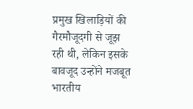प्रमुख खिलाड़ियों की गैरमौजूदगी से जूझ रही थी, लेकिन इसके बावजूद उन्होंने मजबूत भारतीय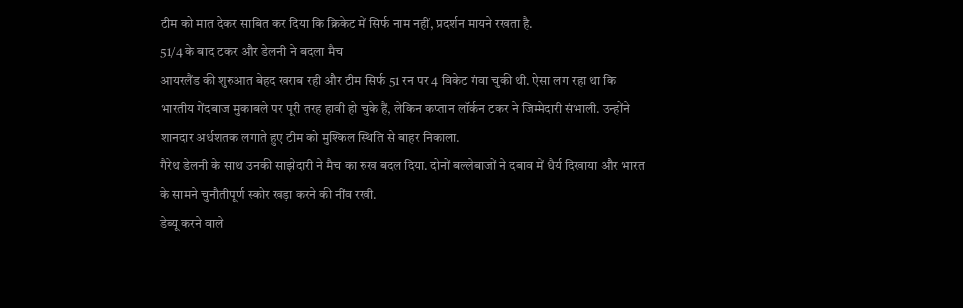टीम को मात देकर साबित कर दिया कि क्रिकेट में सिर्फ नाम नहीं, प्रदर्शन मायने रखता है.
51/4 के बाद टकर और डेलनी ने बदला मैच
आयरलैंड की शुरुआत बेहद खराब रही और टीम सिर्फ 51 रन पर 4 विकेट गंवा चुकी थी. ऐसा लग रहा था कि भारतीय गेंदबाज मुकाबले पर पूरी तरह हावी हो चुके हैं, लेकिन कप्तान लॉर्कन टकर ने जिम्मेदारी संभाली. उन्होंने शानदार अर्धशतक लगाते हुए टीम को मुश्किल स्थिति से बाहर निकाला.
गैरेथ डेलनी के साथ उनकी साझेदारी ने मैच का रुख बदल दिया. दोनों बल्लेबाजों ने दबाव में धैर्य दिखाया और भारत के सामने चुनौतीपूर्ण स्कोर खड़ा करने की नींव रखी.
डेब्यू करने वाले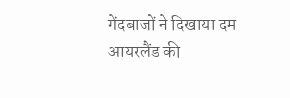गेंदबाजों ने दिखाया दम
आयरलैंड की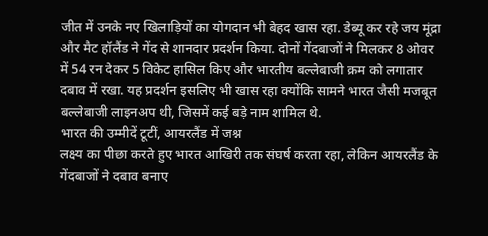जीत में उनके नए खिलाड़ियों का योगदान भी बेहद खास रहा. डेब्यू कर रहे जय मूंद्रा और मैट हॉलैंड ने गेंद से शानदार प्रदर्शन किया. दोनों गेंदबाजों ने मिलकर 8 ओवर में 54 रन देकर 5 विकेट हासिल किए और भारतीय बल्लेबाजी क्रम को लगातार दबाव में रखा. यह प्रदर्शन इसलिए भी खास रहा क्योंकि सामने भारत जैसी मजबूत बल्लेबाजी लाइनअप थी, जिसमें कई बड़े नाम शामिल थे.
भारत की उम्मीदें टूटीं, आयरलैंड में जश्न
लक्ष्य का पीछा करते हुए भारत आखिरी तक संघर्ष करता रहा, लेकिन आयरलैंड के गेंदबाजों ने दबाव बनाए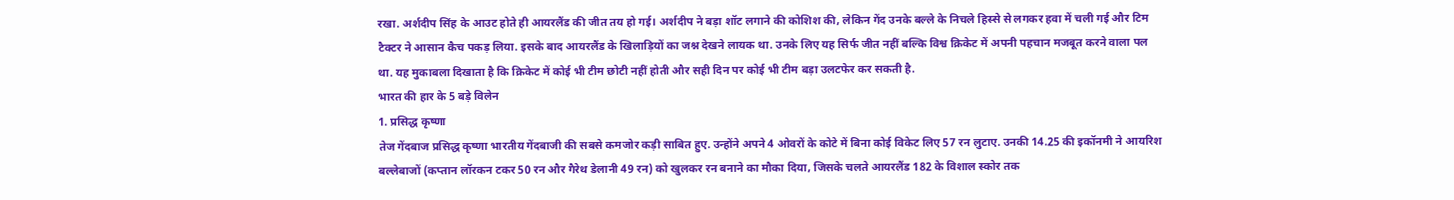रखा. अर्शदीप सिंह के आउट होते ही आयरलैंड की जीत तय हो गई। अर्शदीप ने बड़ा शॉट लगाने की कोशिश की, लेकिन गेंद उनके बल्ले के निचले हिस्से से लगकर हवा में चली गई और टिम टैक्टर ने आसान कैच पकड़ लिया. इसके बाद आयरलैंड के खिलाड़ियों का जश्न देखने लायक था. उनके लिए यह सिर्फ जीत नहीं बल्कि विश्व क्रिकेट में अपनी पहचान मजबूत करने वाला पल था. यह मुकाबला दिखाता है कि क्रिकेट में कोई भी टीम छोटी नहीं होती और सही दिन पर कोई भी टीम बड़ा उलटफेर कर सकती है.
भारत की हार के 5 बड़े विलेन
1. प्रसिद्ध कृष्णा
तेज गेंदबाज प्रसिद्ध कृष्णा भारतीय गेंदबाजी की सबसे कमजोर कड़ी साबित हुए. उन्होंने अपने 4 ओवरों के कोटे में बिना कोई विकेट लिए 57 रन लुटाए. उनकी 14.25 की इकॉनमी ने आयरिश बल्लेबाजों (कप्तान लॉरकन टकर 50 रन और गैरेथ डेलानी 49 रन) को खुलकर रन बनाने का मौका दिया, जिसके चलते आयरलैंड 182 के विशाल स्कोर तक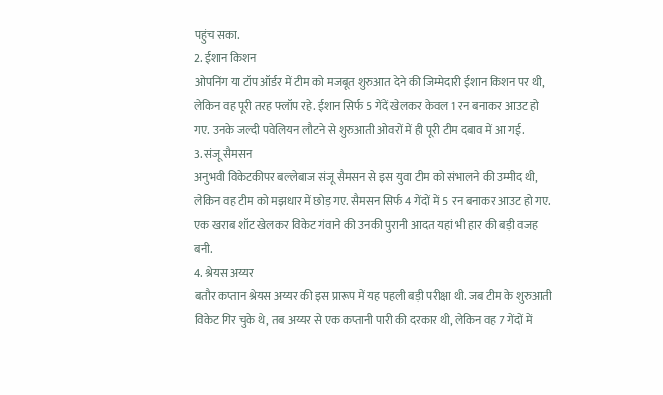पहुंच सका.
2. ईशान किशन
ओपनिंग या टॉप ऑर्डर में टीम को मजबूत शुरुआत देने की जिम्मेदारी ईशान किशन पर थी, लेकिन वह पूरी तरह फ्लॉप रहे. ईशान सिर्फ 5 गेंदें खेलकर केवल 1 रन बनाकर आउट हो गए. उनके जल्दी पवेलियन लौटने से शुरुआती ओवरों में ही पूरी टीम दबाव में आ गई.
3. संजू सैमसन
अनुभवी विकेटकीपर बल्लेबाज संजू सैमसन से इस युवा टीम को संभालने की उम्मीद थी, लेकिन वह टीम को मझधार में छोड़ गए. सैमसन सिर्फ 4 गेंदों में 5 रन बनाकर आउट हो गए. एक खराब शॉट खेलकर विकेट गंवाने की उनकी पुरानी आदत यहां भी हार की बड़ी वजह बनी.
4. श्रेयस अय्यर
बतौर कप्तान श्रेयस अय्यर की इस प्रारूप में यह पहली बड़ी परीक्षा थी. जब टीम के शुरुआती विकेट गिर चुके थे, तब अय्यर से एक कप्तानी पारी की दरकार थी, लेकिन वह 7 गेंदों में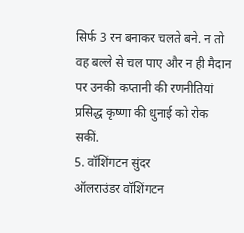सिर्फ 3 रन बनाकर चलते बने. न तो वह बल्ले से चल पाए और न ही मैदान पर उनकी कप्तानी की रणनीतियां प्रसिद्ध कृष्णा की धुनाई को रोक सकीं.
5. वॉशिंगटन सुंदर
ऑलराउंडर वॉशिंगटन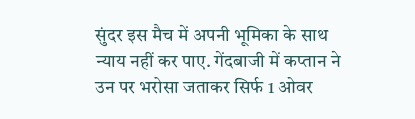सुंदर इस मैच में अपनी भूमिका के साथ न्याय नहीं कर पाए. गेंदबाजी में कप्तान ने उन पर भरोसा जताकर सिर्फ 1 ओवर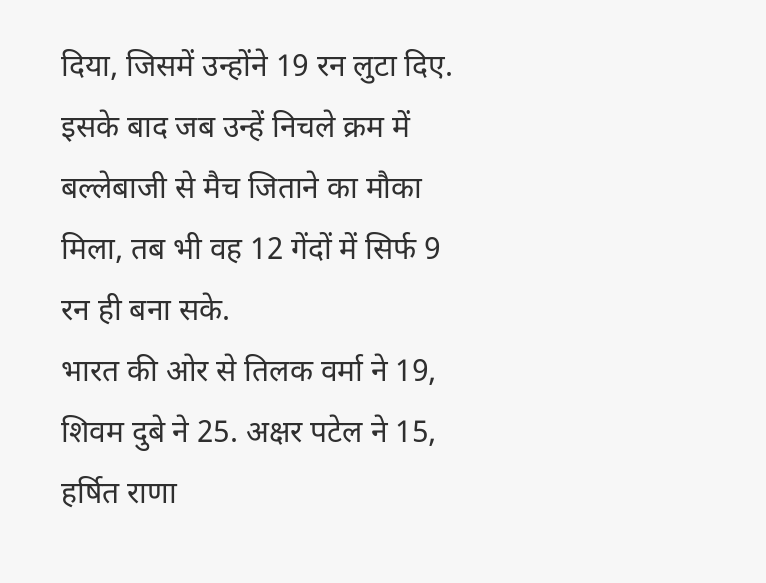दिया, जिसमें उन्होंने 19 रन लुटा दिए. इसके बाद जब उन्हें निचले क्रम में बल्लेबाजी से मैच जिताने का मौका मिला, तब भी वह 12 गेंदों में सिर्फ 9 रन ही बना सके.
भारत की ओर से तिलक वर्मा ने 19, शिवम दुबे ने 25. अक्षर पटेल ने 15, हर्षित राणा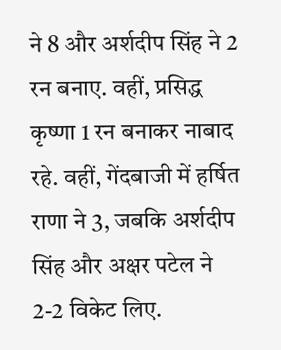ने 8 और अर्शदीप सिंह ने 2 रन बनाए. वहीं, प्रसिद्ध कृष्णा 1 रन बनाकर नाबाद रहे. वहीं, गेंदबाजी में हर्षित राणा ने 3, जबकि अर्शदीप सिंह और अक्षर पटेल ने 2-2 विकेट लिए.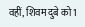वहीं, शिवम दुबे को 1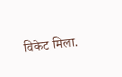विकेट मिला.